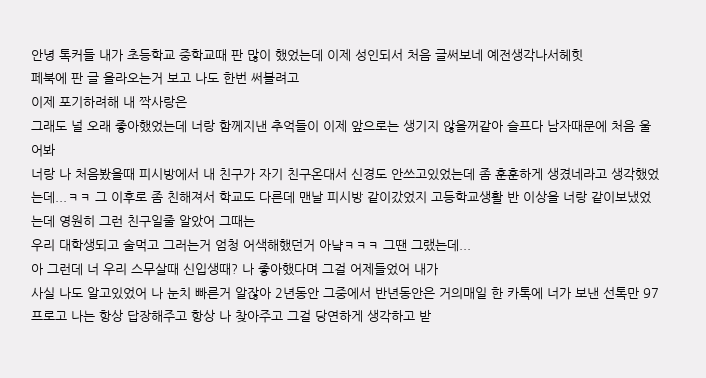안녕 톡커들 내가 초등학교 중학교때 판 많이 했었는데 이제 성인되서 처음 글써보네 예전생각나서헤힛
페북에 판 글 올라오는거 보고 나도 한번 써볼려고
이제 포기하려해 내 짝사랑은
그래도 널 오래 좋아했었는데 너랑 함께지낸 추억들이 이제 앞으로는 생기지 않을꺼같아 슬프다 남자때문에 처음 울어봐
너랑 나 처음봤을때 피시방에서 내 친구가 자기 친구온대서 신경도 안쓰고있었는데 좀 훈훈하게 생겼네라고 생각했었는데...ㅋㅋ 그 이후로 좀 친해져서 학교도 다른데 맨날 피시방 같이갔었지 고등학교생활 반 이상을 너랑 같이보냈었는데 영원히 그런 친구일줄 알았어 그때는
우리 대학생되고 술먹고 그러는거 엄청 어색해했던거 아냨ㅋㅋㅋ 그땐 그랬는데...
아 그런데 너 우리 스무살때 신입생때? 나 좋아했다며 그걸 어제들었어 내가
사실 나도 알고있었어 나 눈치 빠른거 알잖아 2년동안 그중에서 반년동안은 거의매일 한 카톡에 너가 보낸 선톡만 97프로고 나는 항상 답장해주고 항상 나 찾아주고 그걸 당연하게 생각하고 받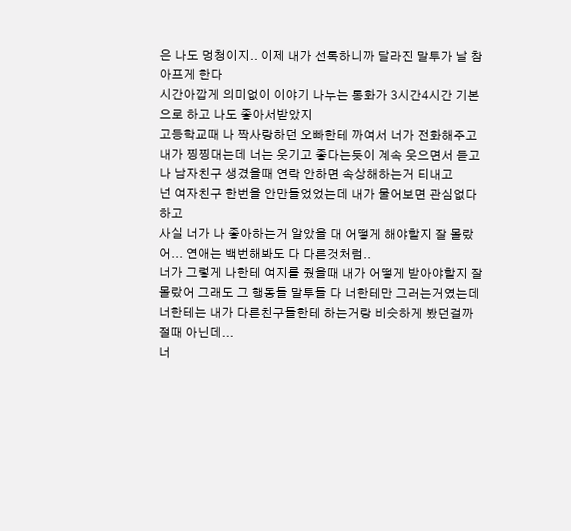은 나도 멍청이지.. 이제 내가 선톡하니까 달라진 말투가 날 참 아프게 한다
시간아깝게 의미없이 이야기 나누는 통화가 3시간4시간 기본으로 하고 나도 좋아서받았지
고등학교때 나 짝사랑하던 오빠한테 까여서 너가 전화해주고 내가 찡찡대는데 너는 웃기고 좋다는듯이 계속 웃으면서 듣고
나 남자친구 생겼을때 연락 안하면 속상해하는거 티내고
넌 여자친구 한번을 안만들었었는데 내가 물어보면 관심없다하고
사실 너가 나 좋아하는거 알았을 대 어떻게 해야할지 잘 몰랐어... 연애는 백번해봐도 다 다른것처럼..
너가 그렇게 나한테 여지를 줬을때 내가 어떻게 받아야할지 잘 몰랐어 그래도 그 행동들 말투들 다 너한테만 그러는거였는데 너한테는 내가 다른친구들한테 하는거랑 비슷하게 봤던걸까 절때 아닌데...
너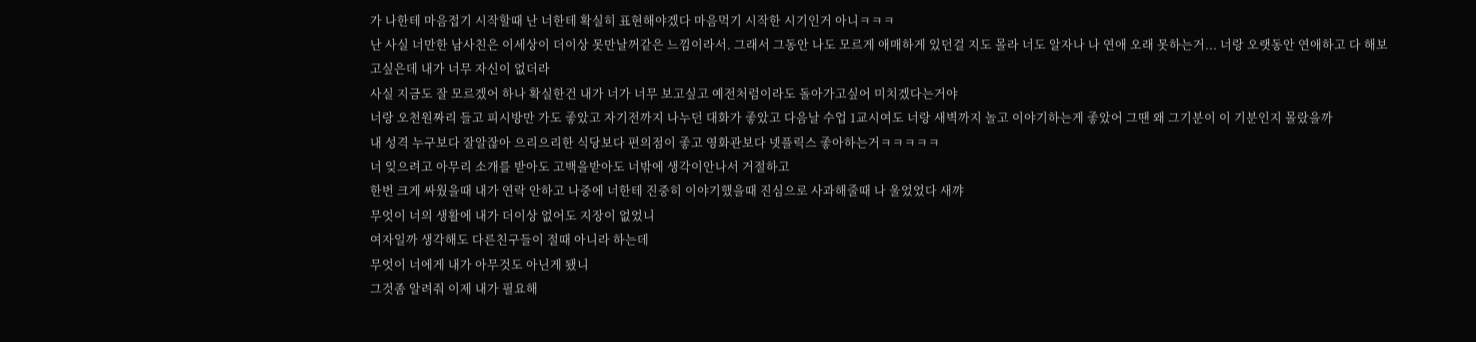가 나한테 마음접기 시작할때 난 너한테 확실히 표현해야겠다 마음먹기 시작한 시기인거 아니ㅋㅋㅋ
난 사실 너만한 남사친은 이세상이 더이상 못만날꺼같은 느낌이라서. 그래서 그동안 나도 모르게 애매하게 있던걸 지도 몰라 너도 알자나 나 연애 오래 못하는거... 너랑 오랫동안 연애하고 다 해보고싶은데 내가 너무 자신이 없더라
사실 지금도 잘 모르겠어 하나 확실한건 내가 너가 너무 보고싶고 예전처럼이라도 돌아가고싶어 미치겠다는거야
너랑 오천원짜리 들고 피시방만 가도 좋았고 자기전까지 나누던 대화가 좋았고 다음날 수업 1교시여도 너랑 새벽까지 놀고 이야기하는게 좋았어 그땐 왜 그기분이 이 기분인지 몰랐을까
내 성격 누구보다 잘알잖아 으리으리한 식당보다 편의점이 좋고 영화관보다 넷플릭스 좋아하는거ㅋㅋㅋㅋㅋ
너 잊으려고 아무리 소개를 받아도 고백을받아도 너밖에 생각이안나서 거절하고
한번 크게 싸웠을때 내가 연락 안하고 나중에 너한테 진중히 이야기했을때 진심으로 사과해줄때 나 울었었다 새꺄
무엇이 너의 생활에 내가 더이상 없어도 지장이 없었니
여자일까 생각해도 다른친구들이 절때 아니라 하는데
무엇이 너에게 내가 아무것도 아닌게 됐니
그것좀 알려줘 이제 내가 필요해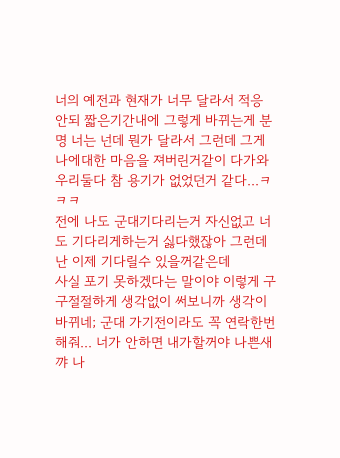너의 예전과 현재가 너무 달라서 적응 안되 짧은기간내에 그렇게 바뀌는게 분명 너는 넌데 뭔가 달라서 그런데 그게 나에대한 마음을 져버린거같이 다가와
우리둘다 참 용기가 없었던거 같다...ㅋㅋㅋ
전에 나도 군대기다리는거 자신없고 너도 기다리게하는거 싫다했잖아 그런데 난 이제 기다릴수 있을꺼같은데
사실 포기 못하겠다는 말이야 이렇게 구구절절하게 생각없이 써보니까 생각이 바뀌네; 군대 가기전이라도 꼭 연락한번 해줘... 너가 안하면 내가할꺼야 나쁜새꺄 나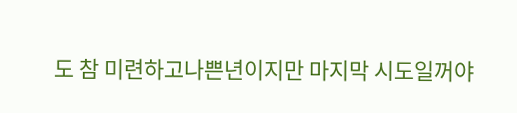도 참 미련하고나쁜년이지만 마지막 시도일꺼야